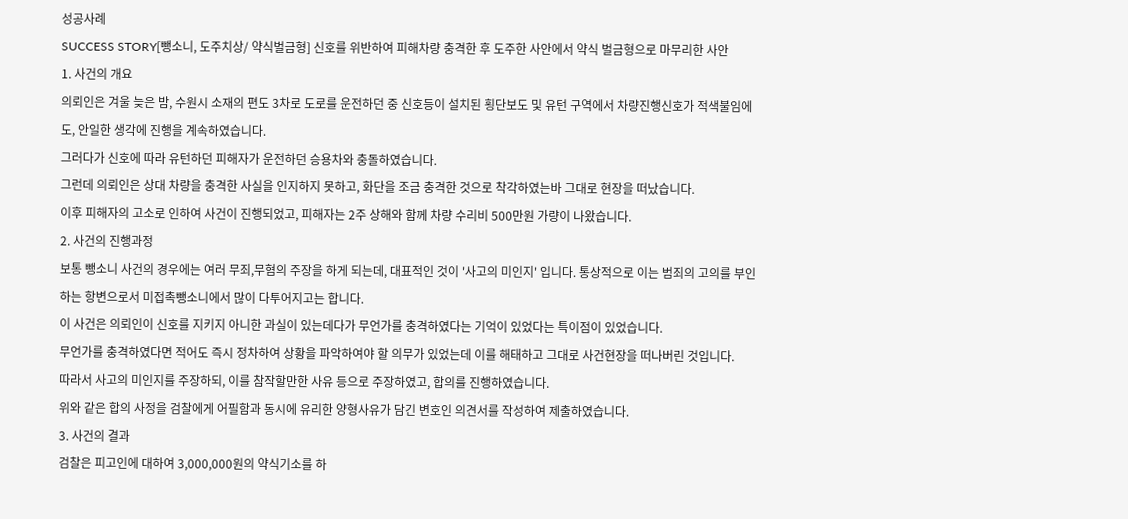성공사례
SUCCESS STORY[뺑소니, 도주치상/ 약식벌금형] 신호를 위반하여 피해차량 충격한 후 도주한 사안에서 약식 벌금형으로 마무리한 사안
1. 사건의 개요
의뢰인은 겨울 늦은 밤, 수원시 소재의 편도 3차로 도로를 운전하던 중 신호등이 설치된 횡단보도 및 유턴 구역에서 차량진행신호가 적색불임에도, 안일한 생각에 진행을 계속하였습니다.
그러다가 신호에 따라 유턴하던 피해자가 운전하던 승용차와 충돌하였습니다.
그런데 의뢰인은 상대 차량을 충격한 사실을 인지하지 못하고, 화단을 조금 충격한 것으로 착각하였는바 그대로 현장을 떠났습니다.
이후 피해자의 고소로 인하여 사건이 진행되었고, 피해자는 2주 상해와 함께 차량 수리비 500만원 가량이 나왔습니다.
2. 사건의 진행과정
보통 뺑소니 사건의 경우에는 여러 무죄,무혐의 주장을 하게 되는데, 대표적인 것이 '사고의 미인지' 입니다. 통상적으로 이는 범죄의 고의를 부인하는 항변으로서 미접촉뺑소니에서 많이 다투어지고는 합니다.
이 사건은 의뢰인이 신호를 지키지 아니한 과실이 있는데다가 무언가를 충격하였다는 기억이 있었다는 특이점이 있었습니다.
무언가를 충격하였다면 적어도 즉시 정차하여 상황을 파악하여야 할 의무가 있었는데 이를 해태하고 그대로 사건현장을 떠나버린 것입니다.
따라서 사고의 미인지를 주장하되, 이를 참작할만한 사유 등으로 주장하였고, 합의를 진행하였습니다.
위와 같은 합의 사정을 검찰에게 어필함과 동시에 유리한 양형사유가 담긴 변호인 의견서를 작성하여 제출하였습니다.
3. 사건의 결과
검찰은 피고인에 대하여 3,000,000원의 약식기소를 하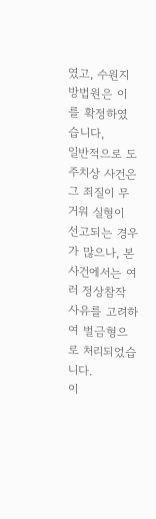였고, 수원지방법원은 이를 확정하였습니다,
일반적으로 도주치상 사건은 그 죄질이 무거워 실형이 선고되는 경우가 많으나, 본 사건에서는 여러 정상참작 사유를 고려하여 벌금형으로 처리되었습니다.
이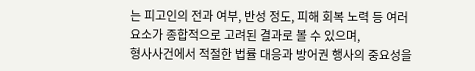는 피고인의 전과 여부, 반성 정도, 피해 회복 노력 등 여러 요소가 종합적으로 고려된 결과로 볼 수 있으며,
형사사건에서 적절한 법률 대응과 방어권 행사의 중요성을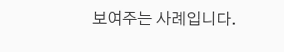보여주는 사례입니다.